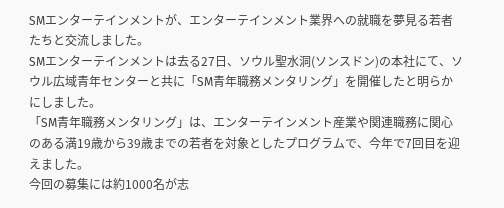SMエンターテインメントが、エンターテインメント業界への就職を夢見る若者たちと交流しました。
SMエンターテインメントは去る27日、ソウル聖水洞(ソンスドン)の本社にて、ソウル広域青年センターと共に「SM青年職務メンタリング」を開催したと明らかにしました。
「SM青年職務メンタリング」は、エンターテインメント産業や関連職務に関心のある満19歳から39歳までの若者を対象としたプログラムで、今年で7回目を迎えました。
今回の募集には約1000名が志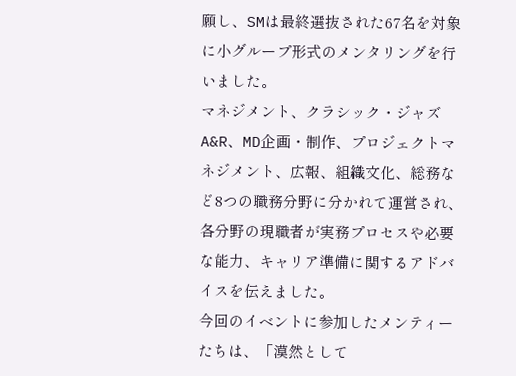願し、SMは最終選抜された67名を対象に小グループ形式のメンタリングを行いました。
マネジメント、クラシック・ジャズA&R、MD企画・制作、プロジェクトマネジメント、広報、組織文化、総務など8つの職務分野に分かれて運営され、各分野の現職者が実務プロセスや必要な能力、キャリア準備に関するアドバイスを伝えました。
今回のイベントに参加したメンティーたちは、「漠然として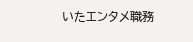いたエンタメ職務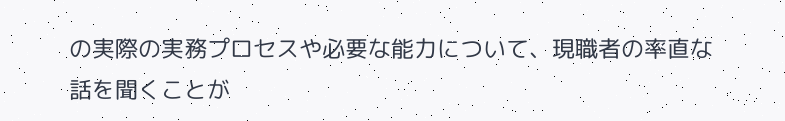の実際の実務プロセスや必要な能力について、現職者の率直な話を聞くことが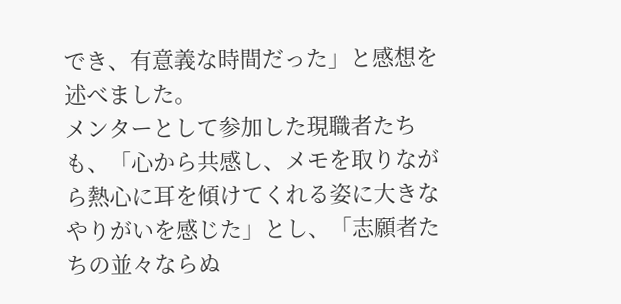でき、有意義な時間だった」と感想を述べました。
メンターとして参加した現職者たちも、「心から共感し、メモを取りながら熱心に耳を傾けてくれる姿に大きなやりがいを感じた」とし、「志願者たちの並々ならぬ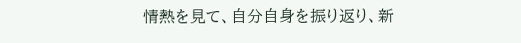情熱を見て、自分自身を振り返り、新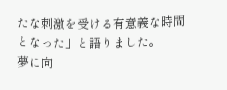たな刺激を受ける有意義な時間となった」と語りました。
夢に向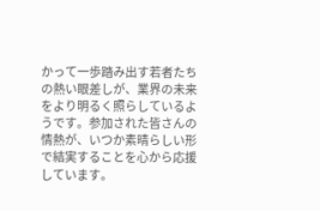かって一歩踏み出す若者たちの熱い眼差しが、業界の未来をより明るく照らしているようです。参加された皆さんの情熱が、いつか素晴らしい形で結実することを心から応援しています。